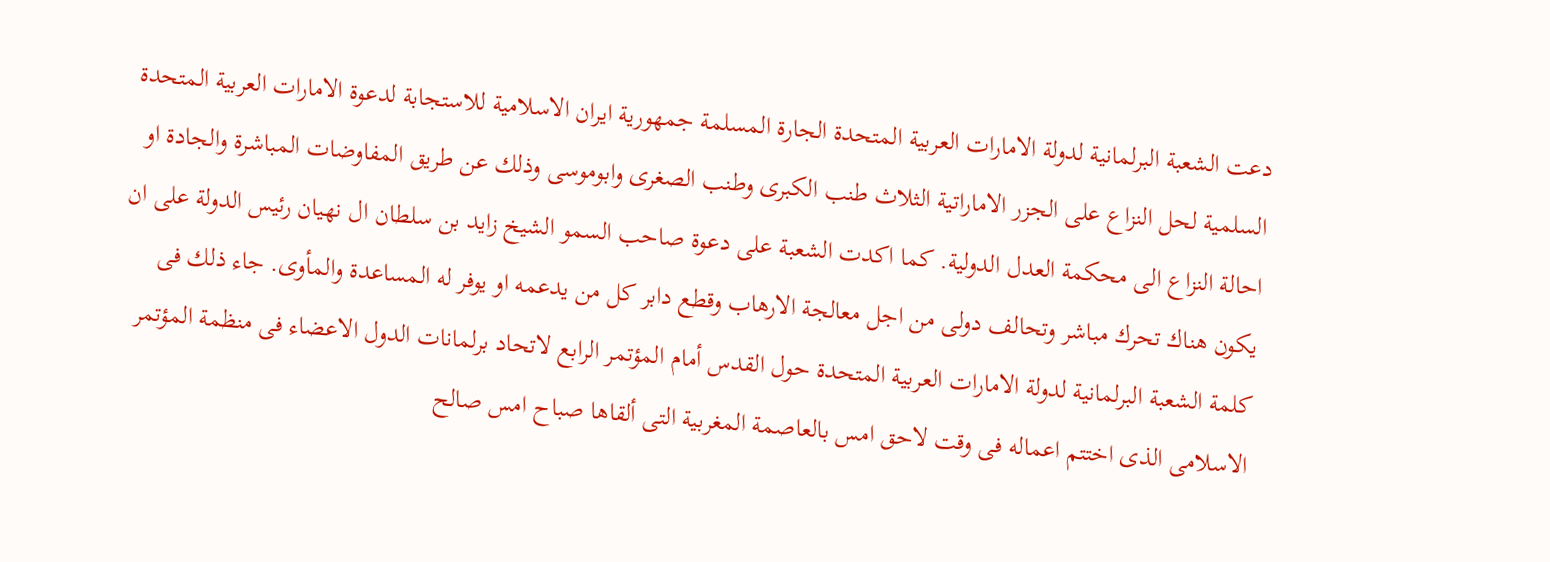دعت الشعبة البرلمانية لدولة الامارات العربية المتحدة الجارة المسلمة جمهورية ايران الاسلامية للاستجابة لدعوة الامارات العربية المتحدة السلمية لحل النزاع على الجزر الاماراتية الثلاث طنب الكبرى وطنب الصغرى وابوموسى وذلك عن طريق المفاوضات المباشرة والجادة او احالة النزاع الى محكمة العدل الدولية. كما اكدت الشعبة على دعوة صاحب السمو الشيخ زايد بن سلطان ال نهيان رئيس الدولة على ان يكون هناك تحرك مباشر وتحالف دولى من اجل معالجة الارهاب وقطع دابر كل من يدعمه او يوفر له المساعدة والمأوى. جاء ذلك فى كلمة الشعبة البرلمانية لدولة الامارات العربية المتحدة حول القدس أمام المؤتمر الرابع لاتحاد برلمانات الدول الاعضاء فى منظمة المؤتمر الاسلامى الذى اختتم اعماله فى وقت لاحق امس بالعاصمة المغربية التى ألقاها صباح امس صالح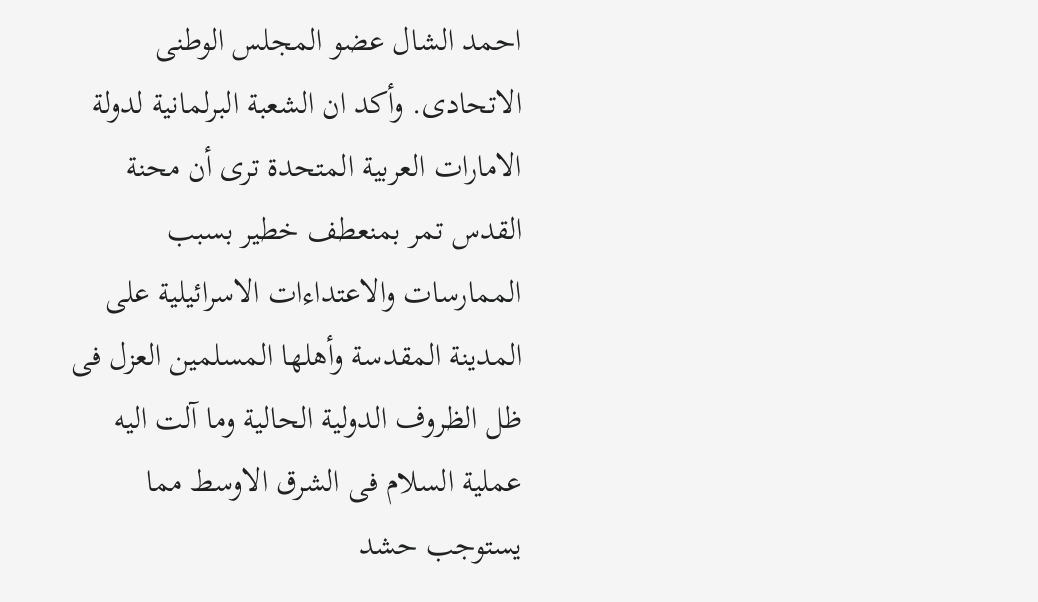احمد الشال عضو المجلس الوطنى الاتحادى. وأكد ان الشعبة البرلمانية لدولة الامارات العربية المتحدة ترى أن محنة القدس تمر بمنعطف خطير بسبب الممارسات والاعتداءات الاسرائيلية على المدينة المقدسة وأهلها المسلمين العزل فى ظل الظروف الدولية الحالية وما آلت اليه عملية السلام فى الشرق الاوسط مما يستوجب حشد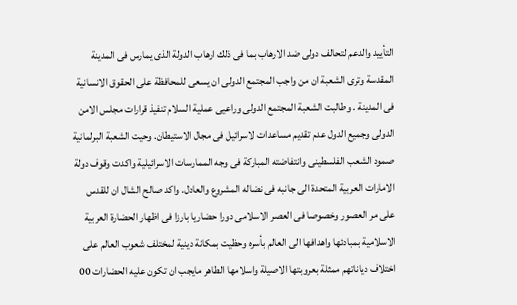التأييد والدعم لتحالف دولى ضد الارهاب بما فى ذلك ارهاب الدولة الذى يمارس فى المدينة المقدسة وترى الشعبة ان من واجب المجتمع الدولى ان يسعى للمحافظة على الحقوق الانسانية فى المدينة . وطالبت الشعبة المجتمع الدولى وراعيى عملية السلام تنفيذ قرارات مجلس الامن الدولى وجميع الدول عدم تقديم مساعدات لاسرائيل فى مجال الاستيطان. وحيت الشعبة البرلمانية صمود الشعب الفلسطينى وانتفاضته المباركة فى وجه الممارسات الاسرائيلية واكدت وقوف دولة الامارات العربية المتحدة الى جانبه فى نضاله المشروع والعادل. واكد صالح الشال ان للقدس على مر العصور وخصوصا فى العصر الاسلامى دورا حضاريا بارزا فى اظهار الحضارة العربية الاسلامية بمبادئها واهدافها الى العالم بأسره وحظيت بمكانة دينية لمختلف شعوب العالم على اختلاف دياناتهم ممثلة بعروبتها الاصيلة واسلامها الطاهر مايجب ان تكون عليه الحضارات 00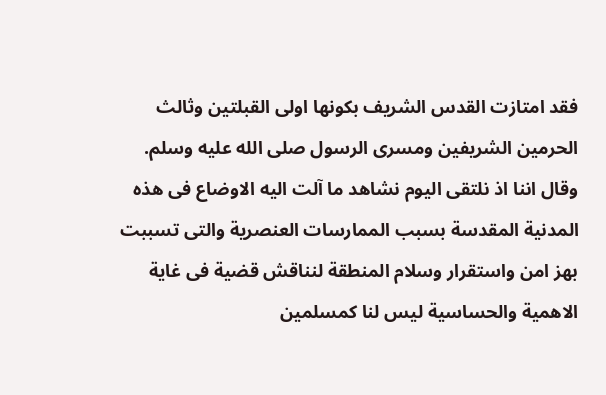فقد امتازت القدس الشريف بكونها اولى القبلتين وثالث الحرمين الشريفين ومسرى الرسول صلى الله عليه وسلم. وقال اننا اذ نلتقى اليوم نشاهد ما آلت اليه الاوضاع فى هذه المدنية المقدسة بسبب الممارسات العنصرية والتى تسببت بهز امن واستقرار وسلام المنطقة لنناقش قضية فى غاية الاهمية والحساسية ليس لنا كمسلمين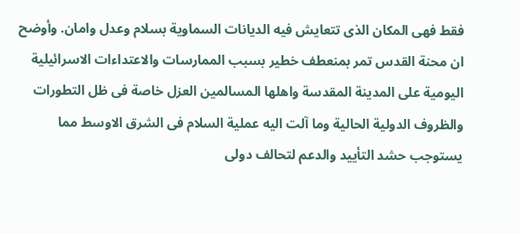فقط فهى المكان الذى تتعايش فيه الديانات السماوية بسلام وعدل وامان. وأوضح ان محنة القدس تمر بمنعطف خطير بسبب الممارسات والاعتداءات الاسرائيلية اليومية على المدينة المقدسة واهلها المسالمين العزل خاصة فى ظل التطورات والظروف الدولية الحالية وما آلت اليه عملية السلام فى الشرق الاوسط مما يستوجب حشد التأييد والدعم لتحالف دولى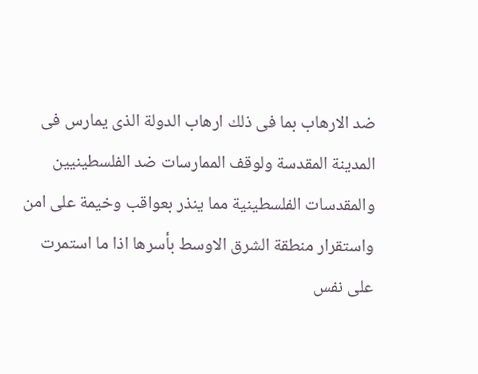ضد الارهاب بما فى ذلك ارهاب الدولة الذى يمارس فى المدينة المقدسة ولوقف الممارسات ضد الفلسطينيين والمقدسات الفلسطينية مما ينذر بعواقب وخيمة على امن واستقرار منطقة الشرق الاوسط بأسرها اذا ما استمرت على نفس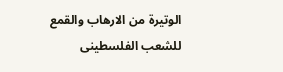الوتيرة من الارهاب والقمع للشعب الفلسطينى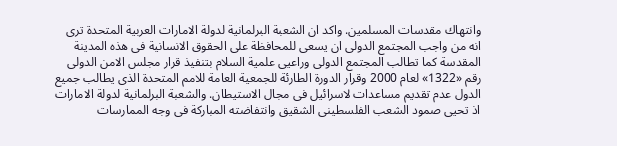وانتهاك مقدسات المسلمين. واكد ان الشعبة البرلمانية لدولة الامارات العربية المتحدة ترى انه من واجب المجتمع الدولى ان يسعى للمحافظة على الحقوق الانسانية فى هذه المدينة المقدسة كما تطالب المجتمع الدولى وراعيى علمية السلام بتنفيذ قرار مجلس الامن الدولى رقم «1322» لعام 2000 وقرار الدورة الطارئة للجمعية العامة للامم المتحدة الذى يطالب جميع الدول عدم تقديم مساعدات لاسرائيل فى مجال الاستيطان. والشعبة البرلمانية لدولة الامارات اذ تحيى صمود الشعب الفلسطينى الشقيق وانتفاضته المباركة فى وجه الممارسات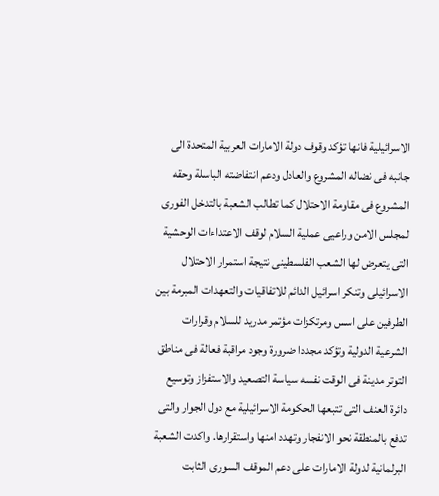الاسرائيلية فانها تؤكد وقوف دولة الامارات العربية المتحدة الى جانبه فى نضاله المشروع والعادل ودعم انتفاضته الباسلة وحقه المشروع فى مقاومة الاحتلال كما تطالب الشعبة بالتدخل الفورى لمجلس الامن وراعيى عملية السلام لوقف الاعتداءات الوحشية التى يتعرض لها الشعب الفلسطينى نتيجة استمرار الاحتلال الاسرائيلى وتنكر اسرائيل الدائم للاتفاقيات والتعهدات المبرمة بين الطرفين على اسس ومرتكزات مؤتمر مدريد للسلام وقرارات الشرعية الدولية وتؤكد مجددا ضرورة وجود مراقبة فعالة فى مناطق التوتر مدينة فى الوقت نفسه سياسة التصعيد والاستفزاز وتوسيع دائرة العنف التى تتبعها الحكومة الاسرائيلية مع دول الجوار والتى تدفع بالمنطقة نحو الانفجار وتهدد امنها واستقرارها. واكدت الشعبة البرلمانية لدولة الامارات على دعم الموقف السورى الثابت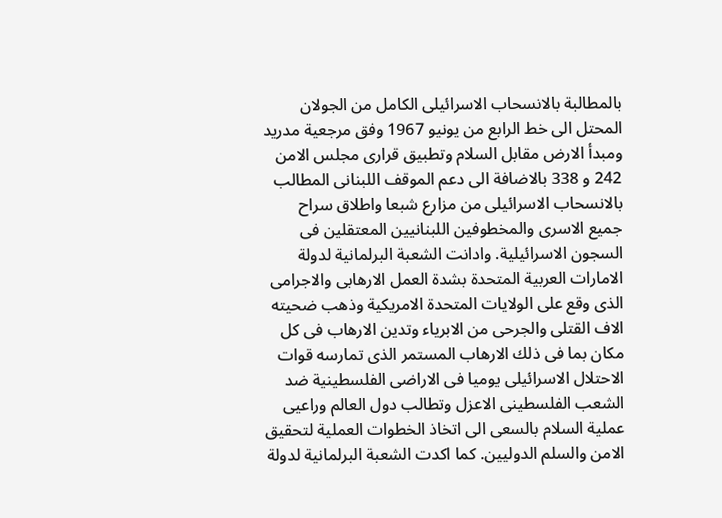بالمطالبة بالانسحاب الاسرائيلى الكامل من الجولان المحتل الى خط الرابع من يونيو 1967 وفق مرجعية مدريد ومبدأ الارض مقابل السلام وتطبيق قرارى مجلس الامن 242 و 338 بالاضافة الى دعم الموقف اللبنانى المطالب بالانسحاب الاسرائيلى من مزارع شبعا واطلاق سراح جميع الاسرى والمخطوفين اللبنانيين المعتقلين فى السجون الاسرائيلية. وادانت الشعبة البرلمانية لدولة الامارات العربية المتحدة بشدة العمل الارهابى والاجرامى الذى وقع على الولايات المتحدة الامريكية وذهب ضحيته الاف القتلى والجرحى من الابرياء وتدين الارهاب فى كل مكان بما فى ذلك الارهاب المستمر الذى تمارسه قوات الاحتلال الاسرائيلى يوميا فى الاراضى الفلسطينية ضد الشعب الفلسطينى الاعزل وتطالب دول العالم وراعيى عملية السلام بالسعى الى اتخاذ الخطوات العملية لتحقيق الامن والسلم الدوليين. كما اكدت الشعبة البرلمانية لدولة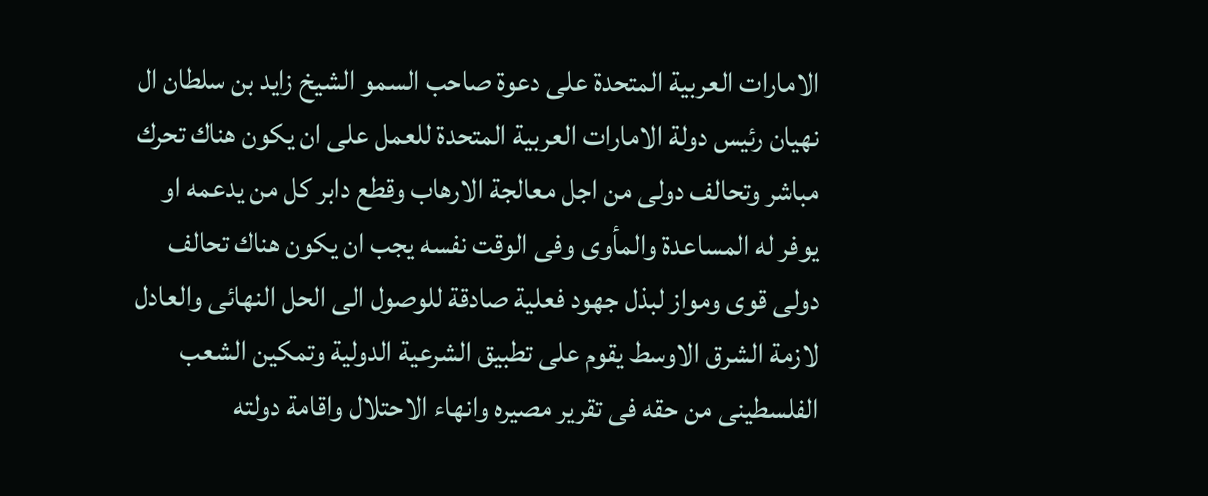الامارات العربية المتحدة على دعوة صاحب السمو الشيخ زايد بن سلطان ال نهيان رئيس دولة الامارات العربية المتحدة للعمل على ان يكون هناك تحرك مباشر وتحالف دولى من اجل معالجة الارهاب وقطع دابر كل من يدعمه او يوفر له المساعدة والمأوى وفى الوقت نفسه يجب ان يكون هناك تحالف دولى قوى ومواز لبذل جهود فعلية صادقة للوصول الى الحل النهائى والعادل لازمة الشرق الاوسط يقوم على تطبيق الشرعية الدولية وتمكين الشعب الفلسطينى من حقه فى تقرير مصيره وانهاء الاحتلال واقامة دولته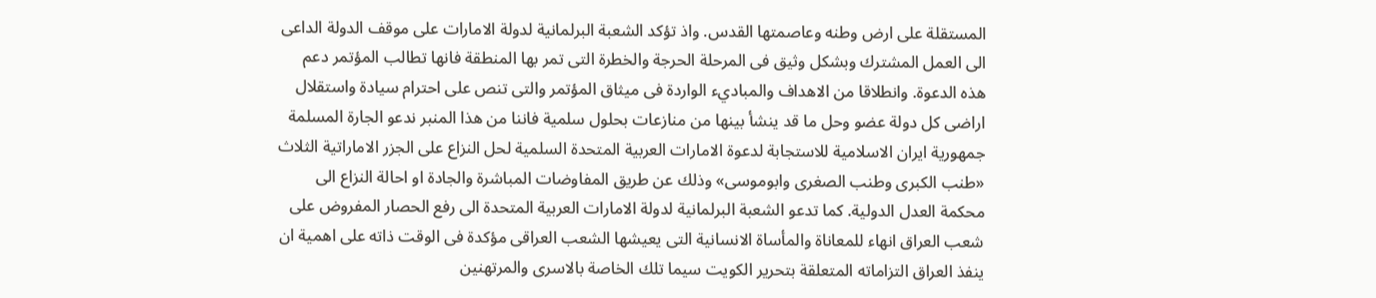المستقلة على ارض وطنه وعاصمتها القدس. واذ تؤكد الشعبة البرلمانية لدولة الامارات على موقف الدولة الداعى الى العمل المشترك وبشكل وثيق فى المرحلة الحرجة والخطرة التى تمر بها المنطقة فانها تطالب المؤتمر دعم هذه الدعوة. وانطلاقا من الاهداف والمباديء الواردة فى ميثاق المؤتمر والتى تنص على احترام سيادة واستقلال اراضى كل دولة عضو وحل ما قد ينشأ بينها من منازعات بحلول سلمية فاننا من هذا المنبر ندعو الجارة المسلمة جمهورية ايران الاسلامية للاستجابة لدعوة الامارات العربية المتحدة السلمية لحل النزاع على الجزر الاماراتية الثلاث «طنب الكبرى وطنب الصغرى وابوموسى» وذلك عن طريق المفاوضات المباشرة والجادة او احالة النزاع الى محكمة العدل الدولية. كما تدعو الشعبة البرلمانية لدولة الامارات العربية المتحدة الى رفع الحصار المفروض على شعب العراق انهاء للمعاناة والمأساة الانسانية التى يعيشها الشعب العراقى مؤكدة فى الوقت ذاته على اهمية ان ينفذ العراق التزاماته المتعلقة بتحرير الكويت سيما تلك الخاصة بالاسرى والمرتهنين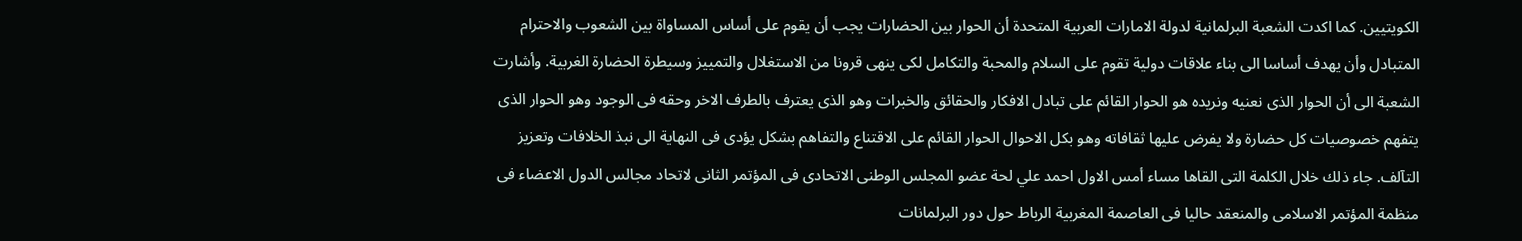الكويتيين. كما اكدت الشعبة البرلمانية لدولة الامارات العربية المتحدة أن الحوار بين الحضارات يجب أن يقوم على أساس المساواة بين الشعوب والاحترام المتبادل وأن يهدف أساسا الى بناء علاقات دولية تقوم على السلام والمحبة والتكامل لكى ينهى قرونا من الاستغلال والتمييز وسيطرة الحضارة الغربية. وأشارت الشعبة الى أن الحوار الذى نعنيه ونريده هو الحوار القائم على تبادل الافكار والحقائق والخبرات وهو الذى يعترف بالطرف الاخر وحقه فى الوجود وهو الحوار الذى يتفهم خصوصيات كل حضارة ولا يفرض عليها ثقافاته وهو بكل الاحوال الحوار القائم على الاقتناع والتفاهم بشكل يؤدى فى النهاية الى نبذ الخلافات وتعزيز التآلف. جاء ذلك خلال الكلمة التى القاها مساء أمس الاول احمد علي لحة عضو المجلس الوطنى الاتحادى فى المؤتمر الثانى لاتحاد مجالس الدول الاعضاء فى منظمة المؤتمر الاسلامى والمنعقد حاليا فى العاصمة المغربية الرباط حول دور البرلمانات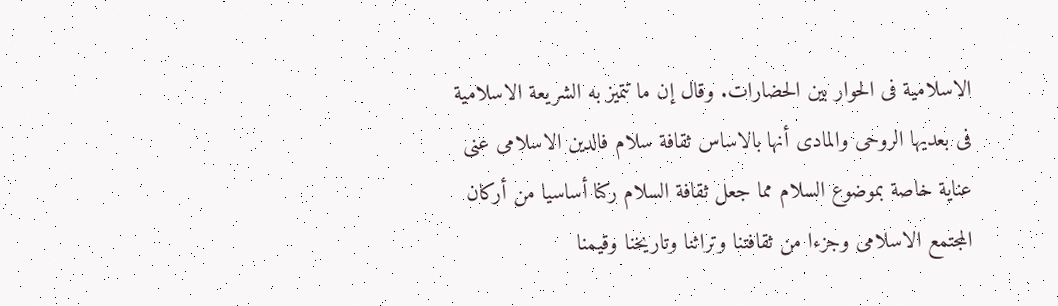الاسلامية فى الحوار بين الحضارات. وقال إن ما تتميز به الشريعة الاسلامية فى بعديها الروحى والمادى أنها بالاساس ثقافة سلام فالدين الاسلامى عنى عناية خاصة بموضوع السلام مما جعل ثقافة السلام ركنا أساسيا من أركان المجتمع الاسلامى وجزءا من ثقافتنا وتراثنا وتاريخنا وقيمنا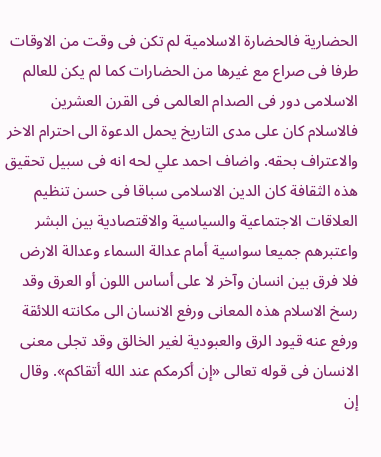الحضارية فالحضارة الاسلامية لم تكن فى وقت من الاوقات طرفا فى صراع مع غيرها من الحضارات كما لم يكن للعالم الاسلامى دور فى الصدام العالمى فى القرن العشرين فالاسلام كان على مدى التاريخ يحمل الدعوة الى احترام الاخر والاعتراف بحقه. واضاف احمد علي لحه انه فى سبيل تحقيق هذه الثقافة كان الدين الاسلامى سباقا فى حسن تنظيم العلاقات الاجتماعية والسياسية والاقتصادية بين البشر واعتبرهم جميعا سواسية أمام عدالة السماء وعدالة الارض فلا فرق بين انسان وآخر لا على أساس اللون أو العرق وقد رسخ الاسلام هذه المعانى ورفع الانسان الى مكانته اللائقة ورفع عنه قيود الرق والعبودية لغير الخالق وقد تجلى معنى الانسان فى قوله تعالى «إن أكرمكم عند الله أتقاكم». وقال إن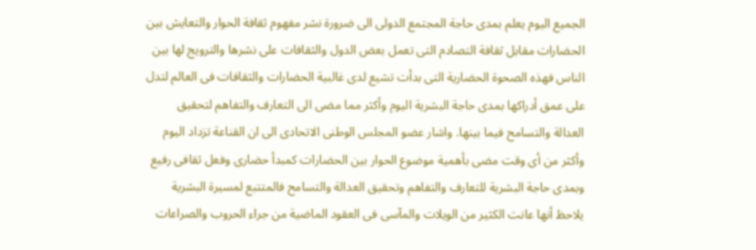الجميع اليوم يعلم بمدى حاجة المجتمع الدولى الى ضرورة نشر مفهوم ثقافة الحوار والتعايش بين الحضارات مقابل ثقافة التصادم التى تعمل بعض الدول والثقافات على نشرها والترويج لها بين الناس فهذه الصحوة الحضارية التى بدأت تشيع لدى غالبية الحضارات والثقافات فى العالم لتدل على عمق أدراكها بمدى حاجة البشرية اليوم وأكثر مما مضى الى التعارف والتفاهم لتحقيق العدالة والتسامح فيما بينها. واشار عضو المجلس الوطنى الاتحادى الى ان القناعة تزداد اليوم وأكثر من أى وقت مضى بأهمية موضوع الحوار بين الحضارات كمبدأ حضارى وفعل ثقافى رفيع وبمدى حاجة البشرية للتعارف والتفاهم وتحقيق العدالة والتسامح فالمتتبع لمسيرة البشرية يلاحظ أنها عانت الكثير من الويلات والمآسى فى العقود الماضية من جراء الحروب والصراعات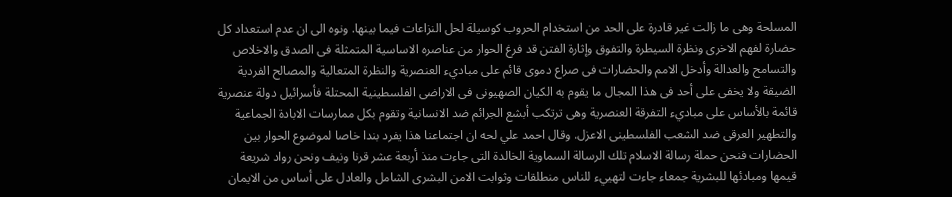المسلحة وهى ما زالت غير قادرة على الحد من استخدام الحروب كوسيلة لحل النزاعات فيما بينها. ونوه الى ان عدم استعداد كل حضارة لفهم الاخرى ونظرة السيطرة والتفوق وإثارة الفتن قد فرغ الحوار من عناصره الاساسية المتمثلة فى الصدق والاخلاص والتسامح والعدالة وأدخل الامم والحضارات فى صراع دموى قائم على مباديء العنصرية والنظرة المتعالية والمصالح الفردية الضيقة ولا يخفى على أحد فى هذا المجال ما يقوم به الكيان الصهيونى فى الاراضى الفلسطينية المحتلة فأسرائيل دولة عنصرية قائمة بالأساس على مباديء التفرقة العنصرية وهى ترتكب أبشع الجرائم ضد الانسانية وتقوم بكل ممارسات الابادة الجماعية والتطهير العرقى ضد الشعب الفلسطينى الاعزل. وقال احمد علي لحه ان اجتماعنا هذا يفرد بندا خاصا لموضوع الحوار بين الحضارات فنحن حملة رسالة الاسلام تلك الرسالة السماوية الخالدة التى جاءت منذ أربعة عشر قرنا ونيف ونحن رواد شريعة قيمها ومبادئها للبشرية جمعاء جاءت لتهييء للناس منطلقات وثوابت الامن البشرى الشامل والعادل على أساس من الايمان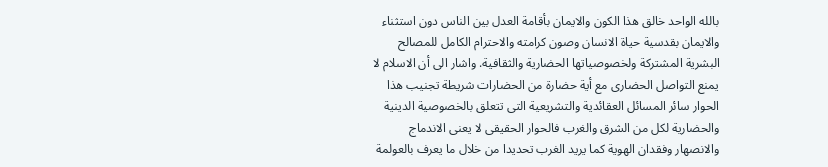بالله الواحد خالق هذا الكون والايمان بأقامة العدل بين الناس دون استثناء والايمان بقدسية حياة الانسان وصون كرامته والاحترام الكامل للمصالح البشرية المشتركة ولخصوصياتها الحضارية والثقافية. واشار الى أن الاسلام لا يمنع التواصل الحضارى مع أية حضارة من الحضارات شريطة تجنيب هذا الحوار سائر المسائل العقائدية والتشريعية التى تتعلق بالخصوصية الدينية والحضارية لكل من الشرق والغرب فالحوار الحقيقى لا يعنى الاندماج والانصهار وفقدان الهوية كما يريد الغرب تحديدا من خلال ما يعرف بالعولمة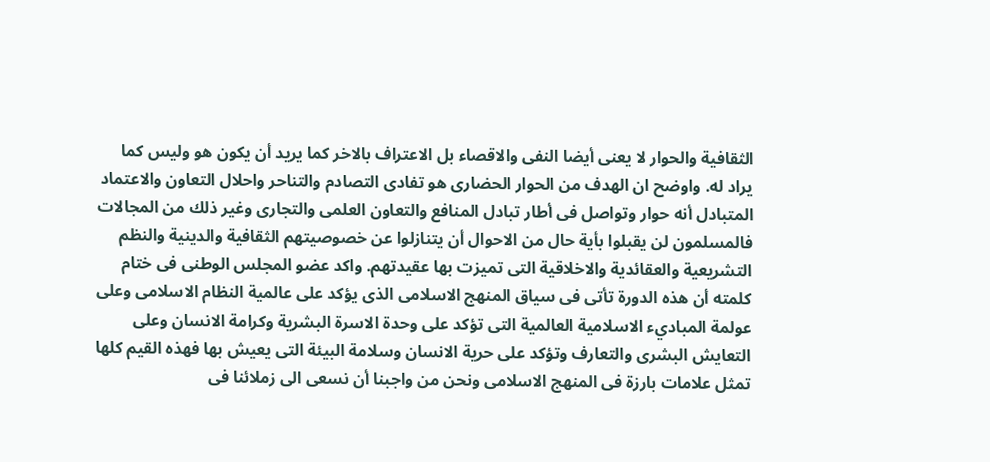الثقافية والحوار لا يعنى أيضا النفى والاقصاء بل الاعتراف بالاخر كما يريد أن يكون هو وليس كما يراد له. واوضح ان الهدف من الحوار الحضارى هو تفادى التصادم والتناحر واحلال التعاون والاعتماد المتبادل أنه حوار وتواصل فى أطار تبادل المنافع والتعاون العلمى والتجارى وغير ذلك من المجالات فالمسلمون لن يقبلوا بأية حال من الاحوال أن يتنازلوا عن خصوصيتهم الثقافية والدينية والنظم التشريعية والعقائدية والاخلاقية التى تميزت بها عقيدتهم. واكد عضو المجلس الوطنى فى ختام كلمته أن هذه الدورة تأتى فى سياق المنهج الاسلامى الذى يؤكد على عالمية النظام الاسلامى وعلى عولمة المباديء الاسلامية العالمية التى تؤكد على وحدة الاسرة البشرية وكرامة الانسان وعلى التعايش البشرى والتعارف وتؤكد على حرية الانسان وسلامة البيئة التى يعيش بها فهذه القيم كلها تمثل علامات بارزة فى المنهج الاسلامى ونحن من واجبنا أن نسعى الى زملائنا فى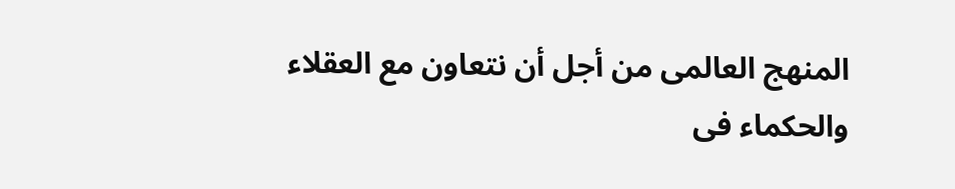المنهج العالمى من أجل أن نتعاون مع العقلاء والحكماء فى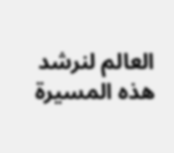العالم لنرشد هذه المسيرة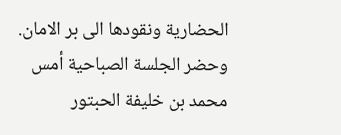الحضارية ونقودها الى بر الامان. وحضر الجلسة الصباحية أمس محمد بن خليفة الحبتور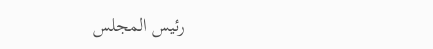رئيس المجلس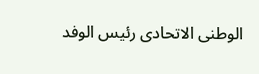الوطنى الاتحادى رئيس الوفد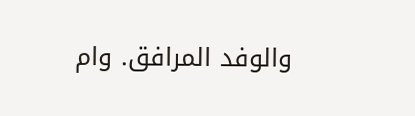والوفد المرافق. وام